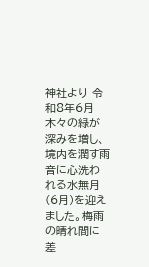神社より 令和8年6月
木々の緑が深みを増し、境内を潤す雨音に心洗われる水無月(6月)を迎えました。梅雨の晴れ間に差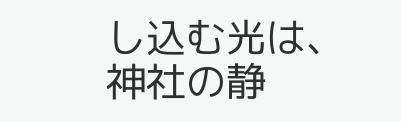し込む光は、神社の静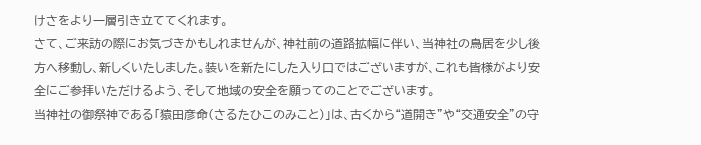けさをより一層引き立ててくれます。
さて、ご来訪の際にお気づきかもしれませんが、神社前の道路拡幅に伴い、当神社の鳥居を少し後方へ移動し、新しくいたしました。装いを新たにした入り口ではございますが、これも皆様がより安全にご参拝いただけるよう、そして地域の安全を願ってのことでございます。
当神社の御祭神である「猿田彦命(さるたひこのみこと)」は、古くから“道開き”や“交通安全”の守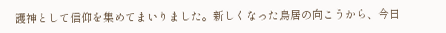護神として信仰を集めてまいりました。新しくなった鳥居の向こうから、今日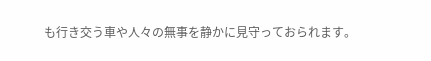も行き交う車や人々の無事を静かに見守っておられます。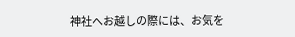神社へお越しの際には、お気を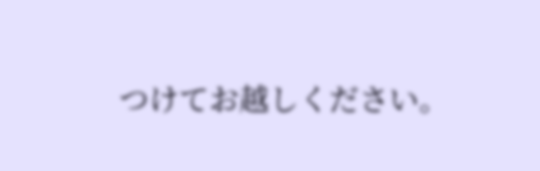つけてお越しください。